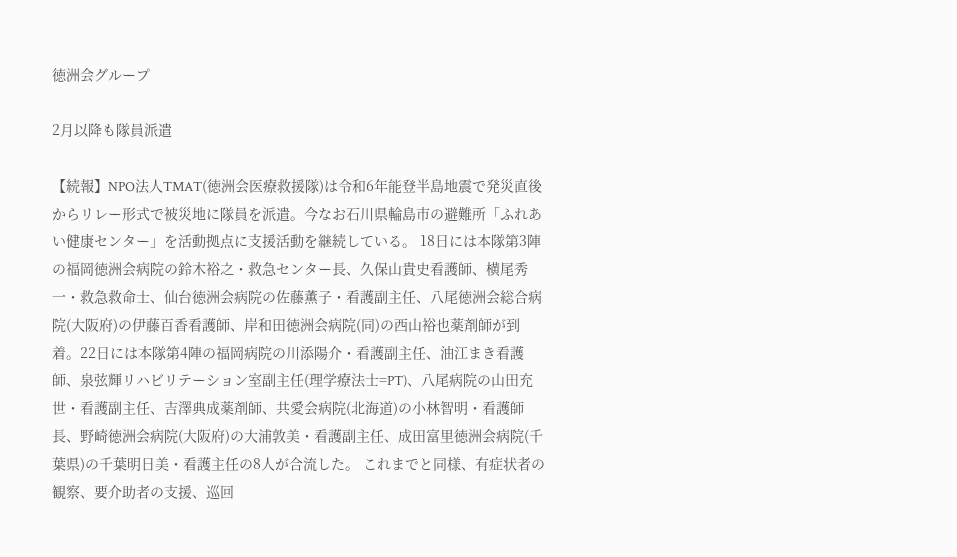徳洲会グループ

2月以降も隊員派遣

【続報】NPO法人TMAT(徳洲会医療救援隊)は令和6年能登半島地震で発災直後からリレー形式で被災地に隊員を派遣。今なお石川県輪島市の避難所「ふれあい健康センター」を活動拠点に支援活動を継続している。 18日には本隊第3陣の福岡徳洲会病院の鈴木裕之・救急センター長、久保山貴史看護師、横尾秀一・救急救命士、仙台徳洲会病院の佐藤薫子・看護副主任、八尾徳洲会総合病院(大阪府)の伊藤百香看護師、岸和田徳洲会病院(同)の西山裕也薬剤師が到着。22日には本隊第4陣の福岡病院の川添陽介・看護副主任、油江まき看護師、泉弦輝リハビリテーション室副主任(理学療法士=PT)、八尾病院の山田充世・看護副主任、吉澤典成薬剤師、共愛会病院(北海道)の小林智明・看護師長、野崎徳洲会病院(大阪府)の大浦敦美・看護副主任、成田富里徳洲会病院(千葉県)の千葉明日美・看護主任の8人が合流した。 これまでと同様、有症状者の観察、要介助者の支援、巡回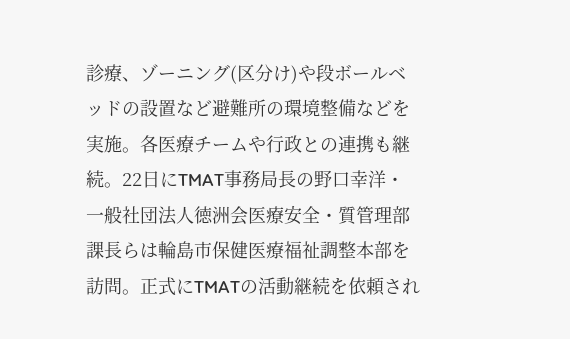診療、ゾーニング(区分け)や段ボールベッドの設置など避難所の環境整備などを実施。各医療チームや行政との連携も継続。22日にTMAT事務局長の野口幸洋・一般社団法人徳洲会医療安全・質管理部課長らは輪島市保健医療福祉調整本部を訪問。正式にTMATの活動継続を依頼され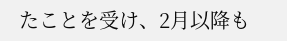たことを受け、2月以降も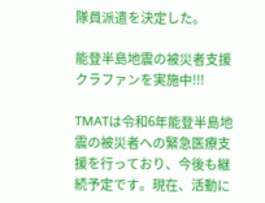隊員派遣を決定した。

能登半島地震の被災者支援 クラファンを実施中!!!

TMATは令和6年能登半島地震の被災者への緊急医療支援を行っており、今後も継続予定です。現在、活動に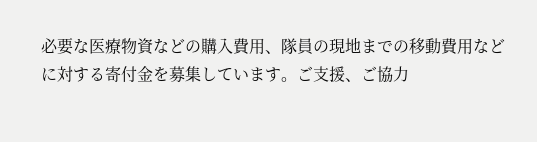必要な医療物資などの購入費用、隊員の現地までの移動費用などに対する寄付金を募集しています。ご支援、ご協力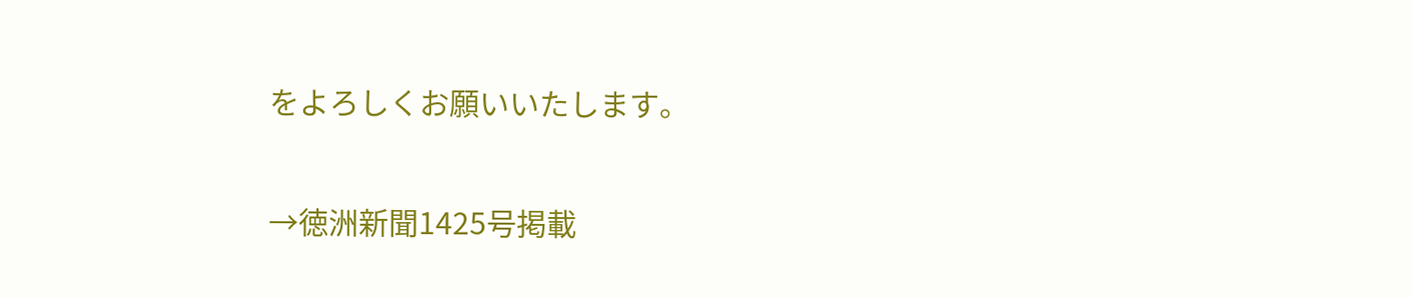をよろしくお願いいたします。

→徳洲新聞1425号掲載